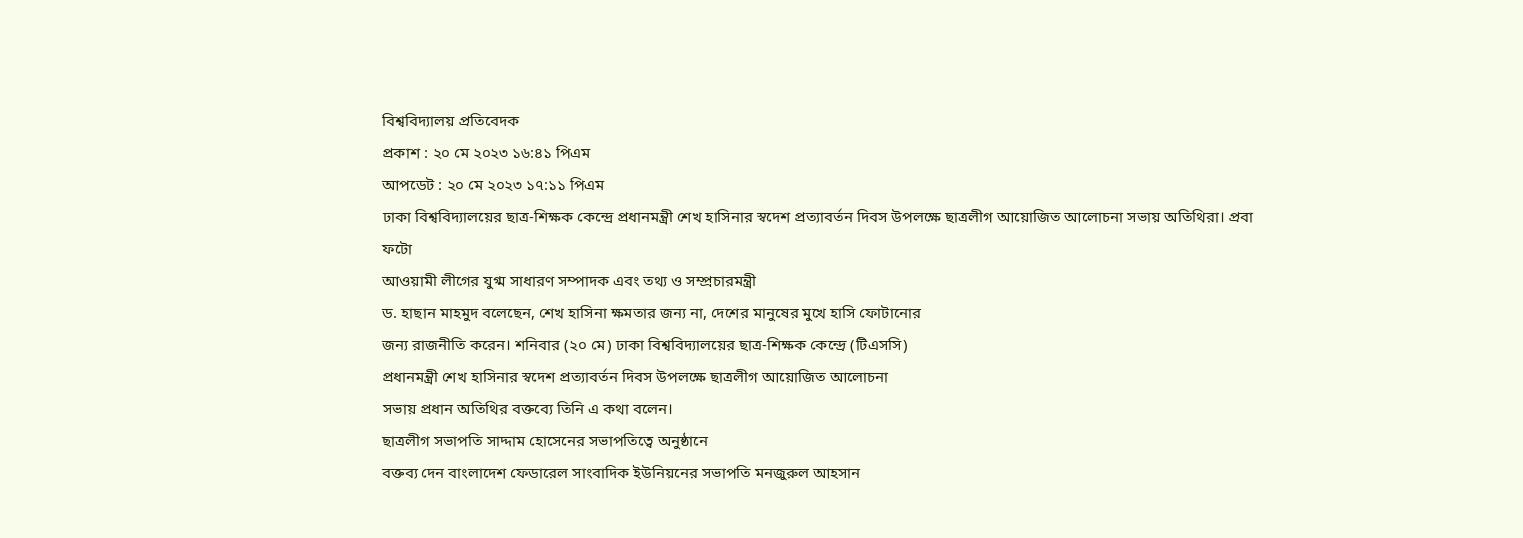বিশ্ববিদ্যালয় প্রতিবেদক
প্রকাশ : ২০ মে ২০২৩ ১৬:৪১ পিএম
আপডেট : ২০ মে ২০২৩ ১৭:১১ পিএম
ঢাকা বিশ্ববিদ্যালয়ের ছাত্র-শিক্ষক কেন্দ্রে প্রধানমন্ত্রী শেখ হাসিনার স্বদেশ প্রত্যাবর্তন দিবস উপলক্ষে ছাত্রলীগ আয়োজিত আলোচনা সভায় অতিথিরা। প্রবা ফটো
আওয়ামী লীগের যুগ্ম সাধারণ সম্পাদক এবং তথ্য ও সম্প্রচারমন্ত্রী
ড. হাছান মাহমুদ বলেছেন, শেখ হাসিনা ক্ষমতার জন্য না, দেশের মানুষের মুখে হাসি ফোটানোর
জন্য রাজনীতি করেন। শনিবার (২০ মে) ঢাকা বিশ্ববিদ্যালয়ের ছাত্র-শিক্ষক কেন্দ্রে (টিএসসি)
প্রধানমন্ত্রী শেখ হাসিনার স্বদেশ প্রত্যাবর্তন দিবস উপলক্ষে ছাত্রলীগ আয়োজিত আলোচনা
সভায় প্রধান অতিথির বক্তব্যে তিনি এ কথা বলেন।
ছাত্রলীগ সভাপতি সাদ্দাম হোসেনের সভাপতিত্বে অনুষ্ঠানে
বক্তব্য দেন বাংলাদেশ ফেডারেল সাংবাদিক ইউনিয়নের সভাপতি মনজুরুল আহসান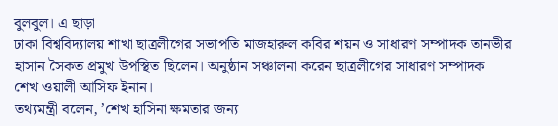বুলবুল। এ ছাড়া
ঢাকা বিশ্ববিদ্যালয় শাখা ছাত্রলীগের সভাপতি মাজহারুল কবির শয়ন ও সাধারণ সম্পাদক তানভীর
হাসান সৈকত প্রমুখ উপস্থিত ছিলেন। অনুষ্ঠান সঞ্চালনা করেন ছাত্রলীগের সাধারণ সম্পাদক
শেখ ওয়ালী আসিফ ইনান।
তথ্যমন্ত্রী বলেন, ’শেখ হাসিনা ক্ষমতার জন্য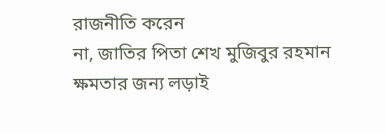রাজনীতি করেন
না, জাতির পিতা শেখ মুজিবুর রহমান ক্ষমতার জন্য লড়াই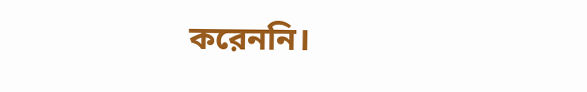করেননি।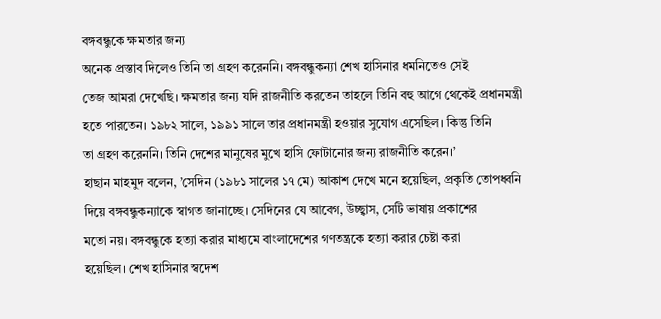বঙ্গবন্ধুকে ক্ষমতার জন্য
অনেক প্রস্তাব দিলেও তিনি তা গ্রহণ করেননি। বঙ্গবন্ধুকন্যা শেখ হাসিনার ধমনিতেও সেই
তেজ আমরা দেখেছি। ক্ষমতার জন্য যদি রাজনীতি করতেন তাহলে তিনি বহু আগে থেকেই প্রধানমন্ত্রী
হতে পারতেন। ১৯৮২ সালে, ১৯৯১ সালে তার প্রধানমন্ত্রী হওয়ার সুযোগ এসেছিল। কিন্তু তিনি
তা গ্রহণ করেননি। তিনি দেশের মানুষের মুখে হাসি ফোটানোর জন্য রাজনীতি করেন।’
হাছান মাহমুদ বলেন, ’সেদিন (১৯৮১ সালের ১৭ মে) আকাশ দেখে মনে হয়েছিল, প্রকৃতি তোপধ্বনি
দিয়ে বঙ্গবন্ধুকন্যাকে স্বাগত জানাচ্ছে। সেদিনের যে আবেগ, উচ্ছ্বাস, সেটি ভাষায় প্রকাশের
মতো নয়। বঙ্গবন্ধুকে হত্যা করার মাধ্যমে বাংলাদেশের গণতন্ত্রকে হত্যা করার চেষ্টা করা
হয়েছিল। শেখ হাসিনার স্বদেশ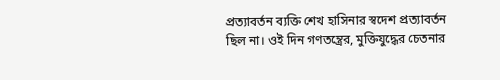প্রত্যাবর্তন ব্যক্তি শেখ হাসিনার স্বদেশ প্রত্যাবর্তন
ছিল না। ওই দিন গণতন্ত্রের, মুক্তিযুদ্ধের চেতনার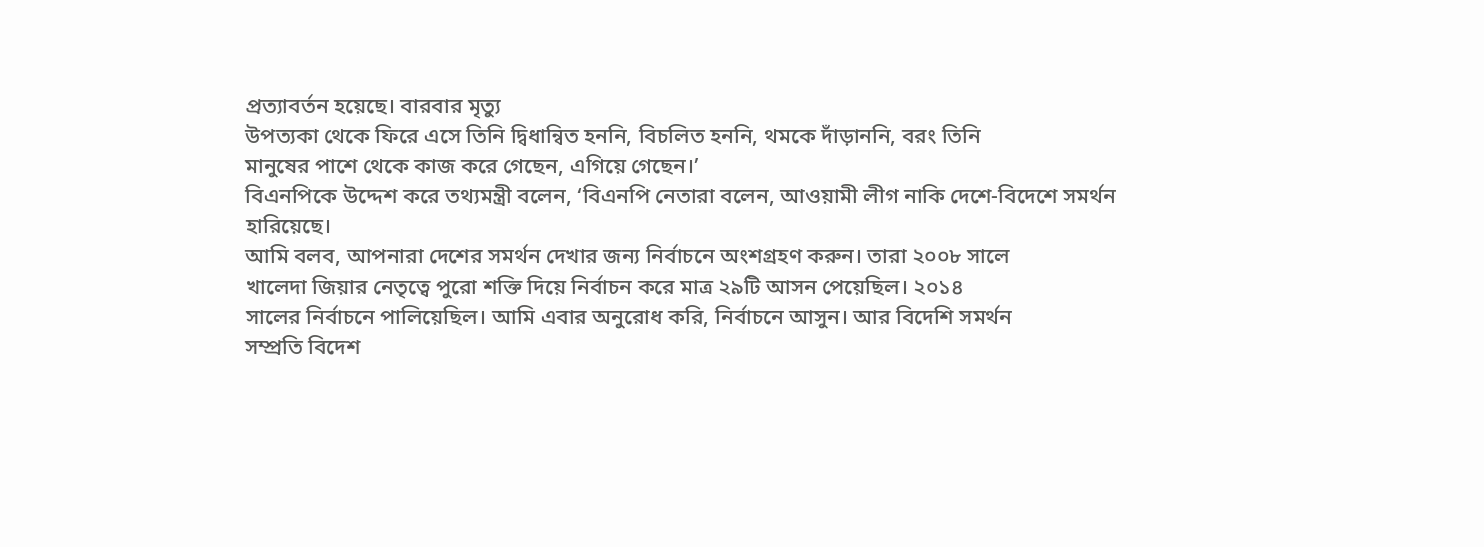প্রত্যাবর্তন হয়েছে। বারবার মৃত্যু
উপত্যকা থেকে ফিরে এসে তিনি দ্বিধান্বিত হননি, বিচলিত হননি, থমকে দাঁড়াননি, বরং তিনি
মানুষের পাশে থেকে কাজ করে গেছেন, এগিয়ে গেছেন।’
বিএনপিকে উদ্দেশ করে তথ্যমন্ত্রী বলেন, ‘বিএনপি নেতারা বলেন, আওয়ামী লীগ নাকি দেশে-বিদেশে সমর্থন হারিয়েছে।
আমি বলব, আপনারা দেশের সমর্থন দেখার জন্য নির্বাচনে অংশগ্রহণ করুন। তারা ২০০৮ সালে
খালেদা জিয়ার নেতৃত্বে পুরো শক্তি দিয়ে নির্বাচন করে মাত্র ২৯টি আসন পেয়েছিল। ২০১৪
সালের নির্বাচনে পালিয়েছিল। আমি এবার অনুরোধ করি, নির্বাচনে আসুন। আর বিদেশি সমর্থন
সম্প্রতি বিদেশ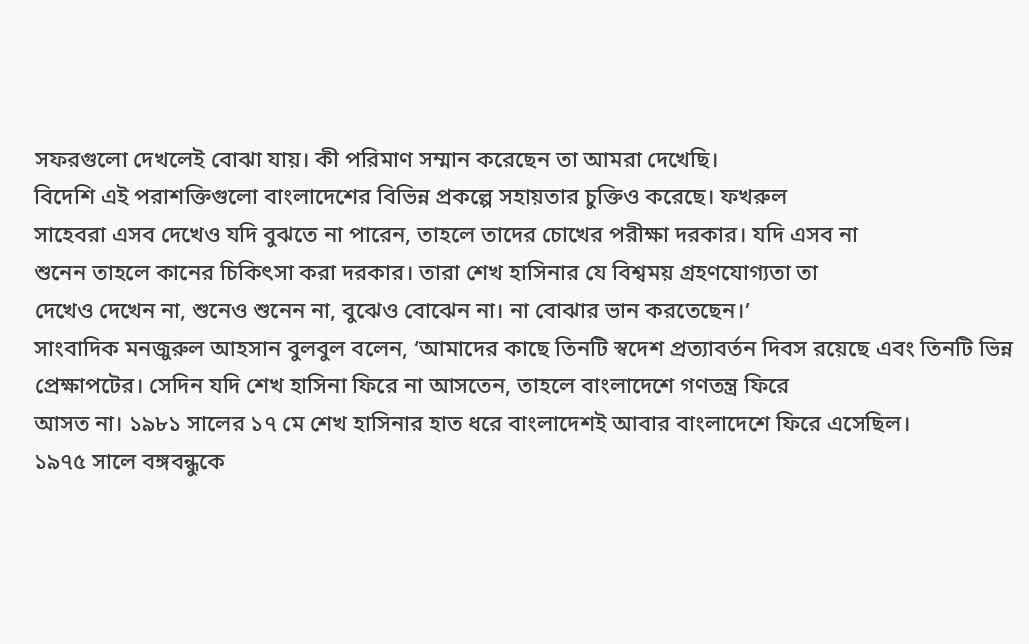সফরগুলো দেখলেই বোঝা যায়। কী পরিমাণ সম্মান করেছেন তা আমরা দেখেছি।
বিদেশি এই পরাশক্তিগুলো বাংলাদেশের বিভিন্ন প্রকল্পে সহায়তার চুক্তিও করেছে। ফখরুল
সাহেবরা এসব দেখেও যদি বুঝতে না পারেন, তাহলে তাদের চোখের পরীক্ষা দরকার। যদি এসব না
শুনেন তাহলে কানের চিকিৎসা করা দরকার। তারা শেখ হাসিনার যে বিশ্বময় গ্রহণযোগ্যতা তা
দেখেও দেখেন না, শুনেও শুনেন না, বুঝেও বোঝেন না। না বোঝার ভান করতেছেন।’
সাংবাদিক মনজুরুল আহসান বুলবুল বলেন, ‘আমাদের কাছে তিনটি স্বদেশ প্রত্যাবর্তন দিবস রয়েছে এবং তিনটি ভিন্ন
প্রেক্ষাপটের। সেদিন যদি শেখ হাসিনা ফিরে না আসতেন, তাহলে বাংলাদেশে গণতন্ত্র ফিরে
আসত না। ১৯৮১ সালের ১৭ মে শেখ হাসিনার হাত ধরে বাংলাদেশই আবার বাংলাদেশে ফিরে এসেছিল।
১৯৭৫ সালে বঙ্গবন্ধুকে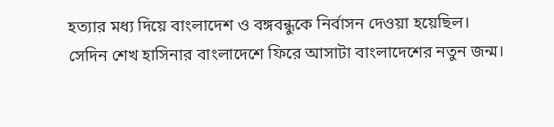হত্যার মধ্য দিয়ে বাংলাদেশ ও বঙ্গবন্ধুকে নির্বাসন দেওয়া হয়েছিল।
সেদিন শেখ হাসিনার বাংলাদেশে ফিরে আসাটা বাংলাদেশের নতুন জন্ম।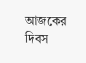আজকের দিবস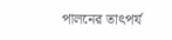পালনের তাৎপর্য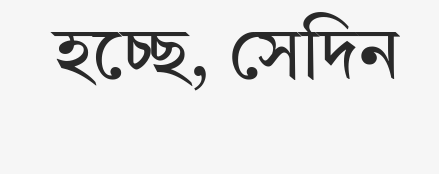হচ্ছে, সেদিন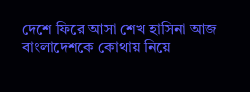দেশে ফিরে আসা শেখ হাসিনা আজ বাংলাদেশকে কোথায় নিয়ে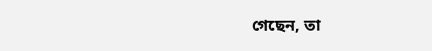গেছেন, তা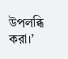উপলব্ধি করা।’